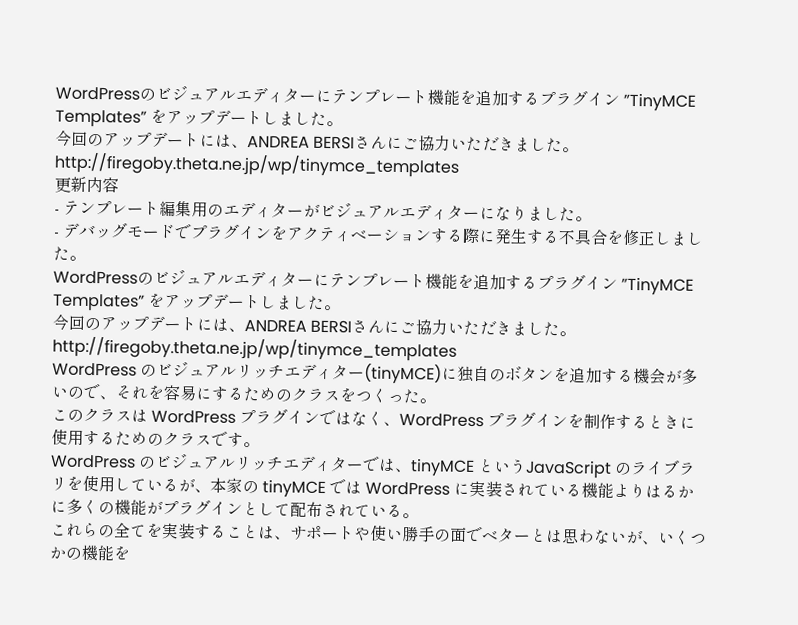WordPressのビジュアルエディターにテンプレート機能を追加するプラグイン ”TinyMCE Templates” をアップデートしました。
今回のアップデートには、ANDREA BERSIさんにご協力いただきました。
http://firegoby.theta.ne.jp/wp/tinymce_templates
更新内容
- テンプレート編集用のエディターがビジュアルエディターになりました。
- デバッグモードでプラグインをアクティベーションする際に発生する不具合を修正しました。
WordPressのビジュアルエディターにテンプレート機能を追加するプラグイン ”TinyMCE Templates” をアップデートしました。
今回のアップデートには、ANDREA BERSIさんにご協力いただきました。
http://firegoby.theta.ne.jp/wp/tinymce_templates
WordPress のビジュアルリッチエディター(tinyMCE)に独自のボタンを追加する機会が多いので、それを容易にするためのクラスをつくった。
このクラスは WordPress プラグインではなく、WordPress プラグインを制作するときに使用するためのクラスです。
WordPress のビジュアルリッチエディターでは、tinyMCE というJavaScript のライブラリを使用しているが、本家の tinyMCE では WordPress に実装されている機能よりはるかに多くの機能がプラグインとして配布されている。
これらの全てを実装することは、サポートや使い勝手の面でベターとは思わないが、いくつかの機能を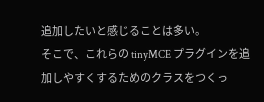追加したいと感じることは多い。
そこで、これらの tinyMCE プラグインを追加しやすくするためのクラスをつくっ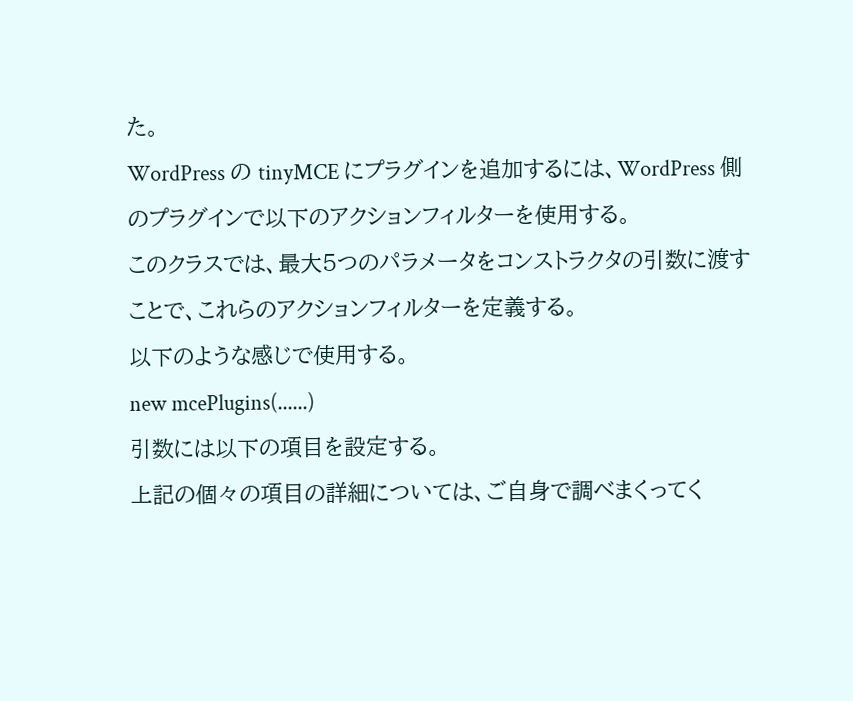た。
WordPress の tinyMCE にプラグインを追加するには、WordPress 側のプラグインで以下のアクションフィルターを使用する。
このクラスでは、最大5つのパラメータをコンストラクタの引数に渡すことで、これらのアクションフィルターを定義する。
以下のような感じで使用する。
new mcePlugins(......)
引数には以下の項目を設定する。
上記の個々の項目の詳細については、ご自身で調べまくってく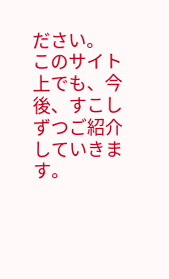ださい。
このサイト上でも、今後、すこしずつご紹介していきます。